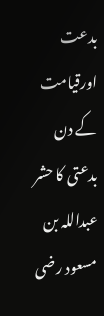بدعت اورقیامت کے دن بدعتی کا حشر
عبداللہ بن مسعود رضی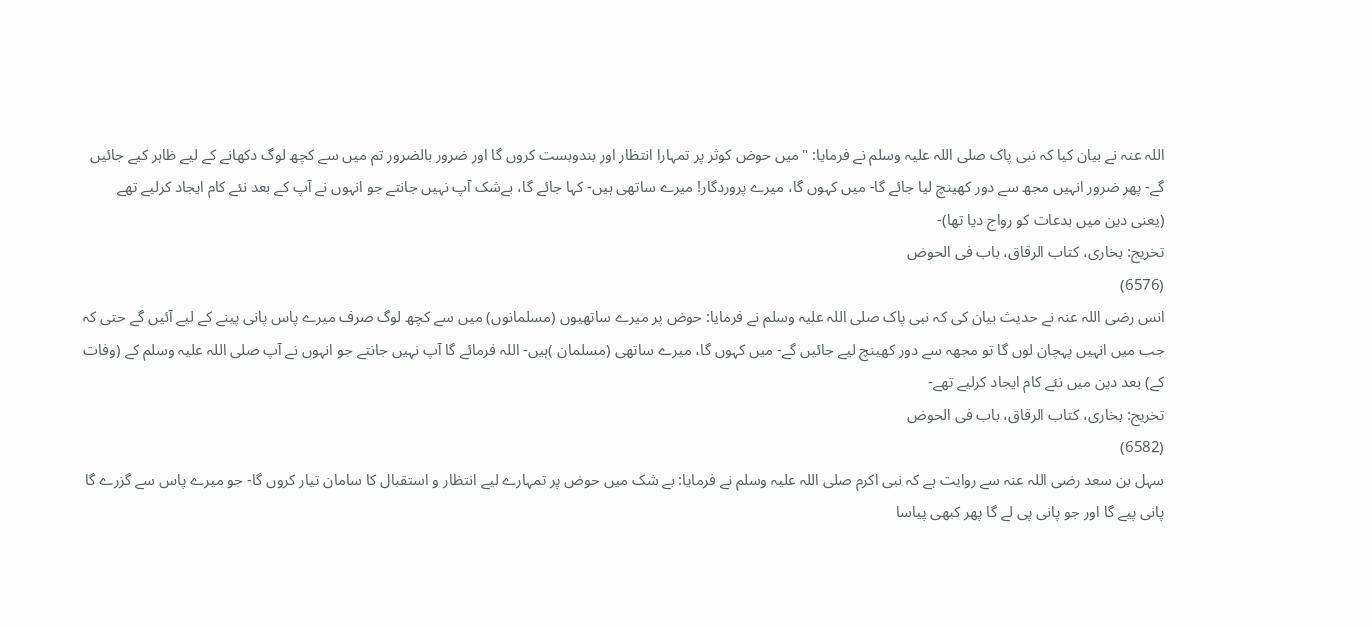اللہ عنہ نے بیان کیا کہ نبی پاک صلی اللہ علیہ وسلم نے فرمایا: "میں حوض کوثر پر تمہارا انتظار اور بندوبست کروں گا اور ضرور بالضرور تم میں سے کچھ لوگ دکھانے کے لیے ظاہر کیے جائيں گے- پھر ضرور انہیں مجھ سے دور کھینچ لیا جائے گا- میں کہوں گا، میرے پروردگار! میرے ساتھی ہیں- کہا جائے گا، بےشک آپ نہیں جانتے جو انہوں نے آپ کے بعد نئے کام ایجاد کرلیے تھے
(یعنی دین میں بدعات کو رواج دیا تھا)-
تخریج: بخاری، کتاب الرقاق، باب فی الحوض
(6576)
انس رضی اللہ عنہ نے حدیث بیان کی کہ نبی پاک صلی اللہ علیہ وسلم نے فرمایا: حوض پر میرے ساتھیوں (مسلمانوں) میں سے کچھ لوگ صرف میرے پاس پانی پینے کے لیے آئيں گے حتی کہ جب میں انہیں پہچان لوں گا تو مجھہ سے دور کھینچ لیے جائيں گے- میں کہوں گا، میرے ساتھی (مسلمان )ہیں- اللہ فرمائے گا آپ نہیں جانتے جو انہوں نے آپ صلی اللہ علیہ وسلم کے (وفات کے) بعد دین میں نئے کام ایجاد کرلیے تھے-
تخریج: بخاری، کتاب الرقاق، باب فی الحوض
(6582)
سہل بن سعد رضی اللہ عنہ سے روایت ہے کہ نبی اکرم صلی اللہ علیہ وسلم نے فرمایا: بے شک میں حوض پر تمہارے لیے انتظار و استقبال کا سامان تیار کروں گا- جو میرے پاس سے گزرے گا پانی پیے گا اور جو پانی پی لے گا پھر کبھی پیاسا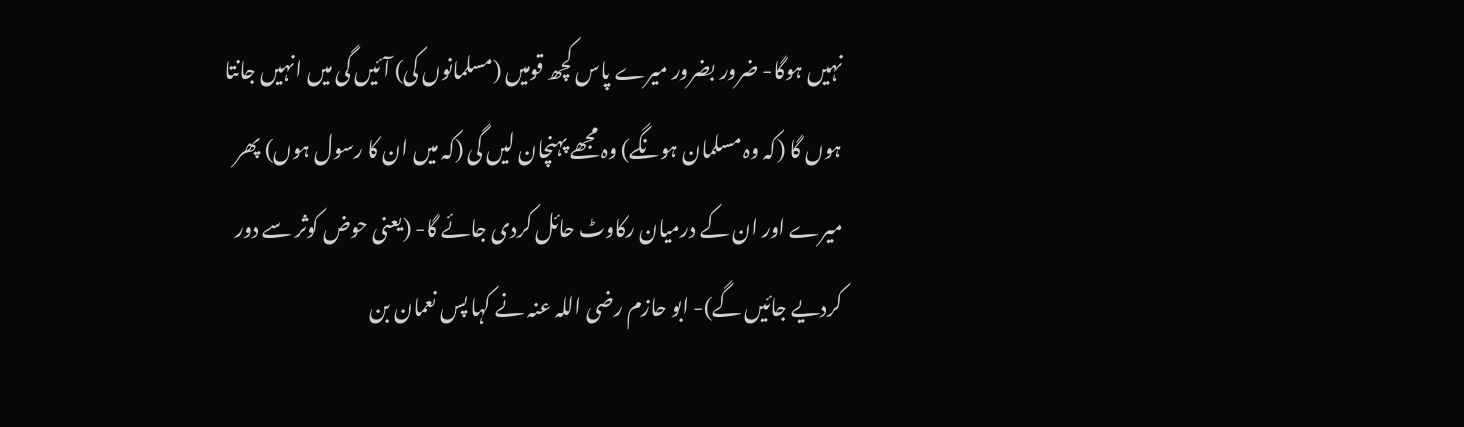نہیں ہوگا- ضرور بضرور میرے پاس کچھ قومیں (مسلمانوں کی) آئيں گی میں انہیں جانتا ہوں گا (کہ وہ مسلمان ہونگے) وہ مجھے پہنچان لیں گی (کہ میں ان کا رسول ہوں) پھر میرے اور ان کے درمیان رکاوٹ حائل کردی جائے گا- (یعنی حوض کوثر سے دور کردیے جائيں گے)- ابو حازم رضی اللہ عنہ نے کہا پس نعمان بن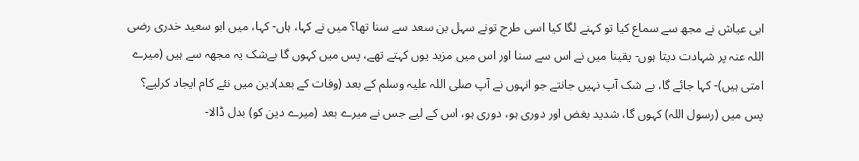ابی عیاش نے مجھ سے سماع کیا تو کہنے لگا کیا اسی طرح تونے سہل بن سعد سے سنا تھا؟ میں نے کہا، ہاں- کہا، میں ابو سعید خدری رضی اللہ عنہ پر شہادت دیتا ہوں- یقینا میں نے اس سے سنا اور اس میں مزید یوں کہتے تھے، پس میں کہوں گا بےشک یہ مجھہ سے ہیں (میرے امتی ہیں)- کہا جائے گا، بے شک آپ نہیں جانتے جو انہوں نے آپ صلی اللہ علیہ وسلم کے بعد (وفات کے بعد)دین میں نئے کام ایجاد کرلیے؟ پس میں (رسول اللہ) کہوں گا، شدید بغض اور دوری ہو، دوری ہو، اس کے لیے جس نے میرے بعد (میرے دین کو) بدل ڈالا-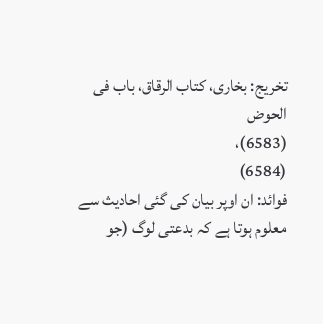تخریج: بخاری، کتاب الرقاق، باب فی الحوض
(6583)،
(6584)
فوائد: ان اوپر بیان کی گئی احادیث سے معلوم ہوتا ہے کہ بدعتی لوگ (جو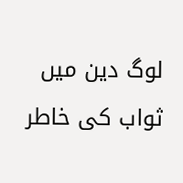لوگ دین میں ثواب کی خاطر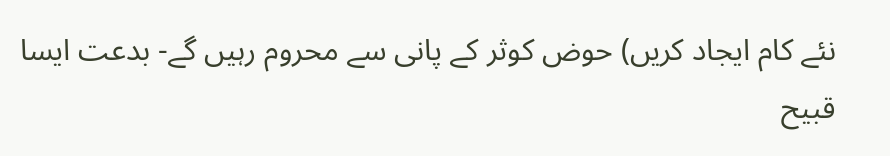نئے کام ایجاد کریں) حوض کوثر کے پانی سے محروم رہیں گے- بدعت ایسا قبیح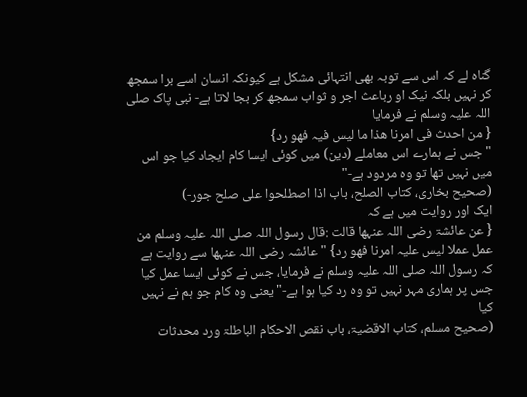گناہ لے کہ اس سے توبہ بھی انتہائی مشکل ہے کیونکہ انسان اسے برا سمجھ کر نہیں بلکہ نیک او رباعث اجر و ثواب سمجھ کر بجا لاتا ہے- نبی پاک صلی اللہ علیہ وسلم نے فرمایا
{ من احدث فی امرنا ھذا ما لیس فیہ فھو رد}
" جس نے ہمارے اس معاملے (دین) میں کوئی ایسا کام ایجاد کیا جو اس میں نہیں تھا تو وہ مردود ہے-"
(صحیح بخاری، کتاب الصلح، باب اذا اصطلحوا علی صلح جور-)
ایک اور روایت میں ہے کہ
{ عن عائشۃ رضی اللہ عنہھا قالت :قال رسول اللہ صلی اللہ علیہ وسلم من عمل عملا لیس علیہ امرنا فھو رد} " عائشہ رضی اللہ عنہھا سے روایت ہے کہ رسول اللہ صلی اللہ علیہ وسلم نے فرمایا، جس نے کوئی ایسا عمل کیا جس پر ہماری مہر نہیں تو وہ رد کیا ہوا ہے-" یعنی وہ کام جو ہم نے نہیں کیا
(صحیح مسلم، کتاب الاقضیۃ، باب نقص الاحکام الباطلۃ ورد محدثات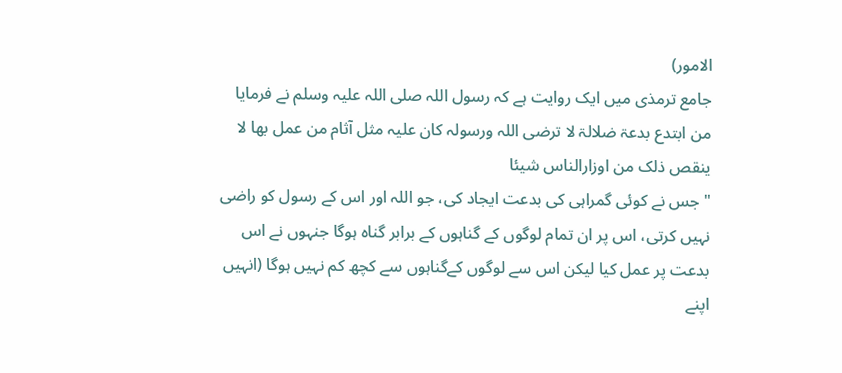الامور)
جامع ترمذی میں ایک روایت ہے کہ رسول اللہ صلی اللہ علیہ وسلم نے فرمایا
من ابتدع بدعۃ ضلالۃ لا ترضی اللہ ورسولہ کان علیہ مثل آثام من عمل بھا لا ینقص ذلک من اوزارالناس شیئا
" جس نے کوئی گمراہی کی بدعت ایجاد کی، جو اللہ اور اس کے رسول کو راضی نہیں کرتی، اس پر ان تمام لوگوں کے گناہوں کے برابر گناہ ہوگا جنہوں نے اس بدعت پر عمل کیا لیکن اس سے لوگوں کےگناہوں سے کچھ کم نہیں ہوگا (انہیں اپنے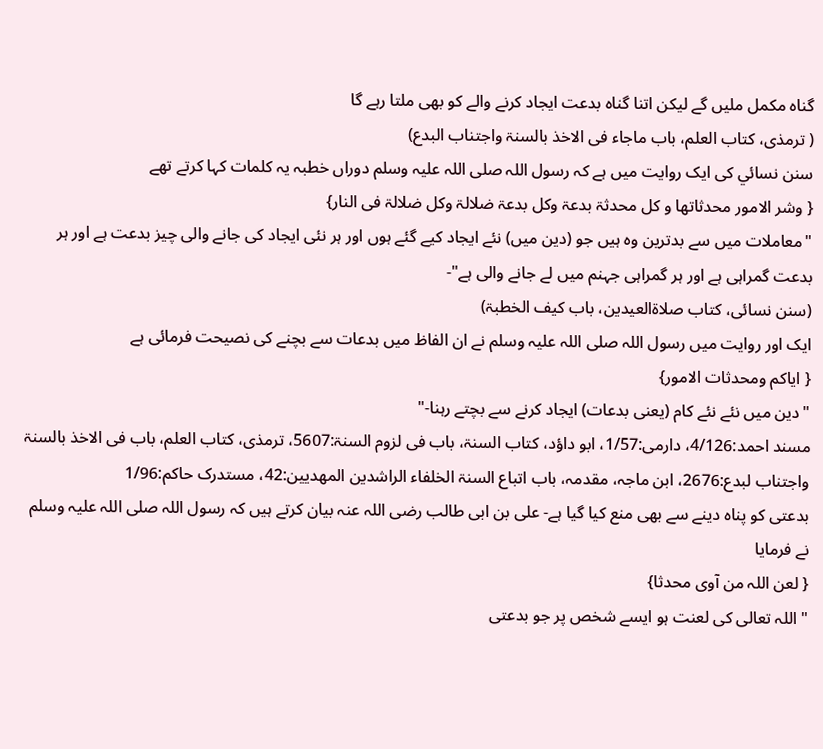گناہ مکمل ملیں گے لیکن اتنا گناہ بدعت ایجاد کرنے والے کو بھی ملتا رہے گا
( ترمذی، کتاب العلم، باب ماجاء فی الاخذ بالسنۃ واجتناب البدع)
سنن نسائي کی ایک روایت میں ہے کہ رسول اللہ صلی اللہ علیہ وسلم دوراں خطبہ یہ کلمات کہا کرتے تھے
{ وشر الامور محدثاتھا و کل محدثۃ بدعۃ وکل بدعۃ ضلالۃ وکل ضلالۃ فی النار}
"معاملات میں سے بدترین وہ ہیں جو (دین میں) نئے ایجاد کیے گئے ہوں اور ہر نئی ایجاد کی جانے والی چيز بدعت ہے اور ہر بدعت گمراہی ہے اور ہر گمراہی جہنم میں لے جانے والی ہے"-
(سنن نسائی، کتاب صلاۃالعیدین، باب کیف الخطبۃ)
ایک اور روایت میں رسول اللہ صلی اللہ علیہ وسلم نے ان الفاظ میں بدعات سے بچنے کی نصیحت فرمائی ہے
{ ایاکم ومحدثات الامور}
"دین میں نئے نئے کام (یعنی بدعات) ایجاد کرنے سے بچتے رہنا-"
مسند احمد:4/126، دارمی:1/57، ابو داؤد، کتاب السنۃ، باب فی لزوم السنۃ:5607، ترمذی، کتاب العلم، باب فی الاخذ بالسنۃ واجتناب لبدع:2676، ابن ماجہ، مقدمہ، باب اتباع السنۃ الخلفاء الراشدین المھدیین:42، مستدرک حاکم:1/96
بدعتی کو پناہ دینے سے بھی منع کیا گیا ہے- علی بن ابی طالب رضی اللہ عنہ بیان کرتے ہیں کہ رسول اللہ صلی اللہ علیہ وسلم نے فرمایا
{ لعن اللہ من آوی محدثا}
" اللہ تعالی کی لعنت ہو ایسے شخص پر جو بدعتی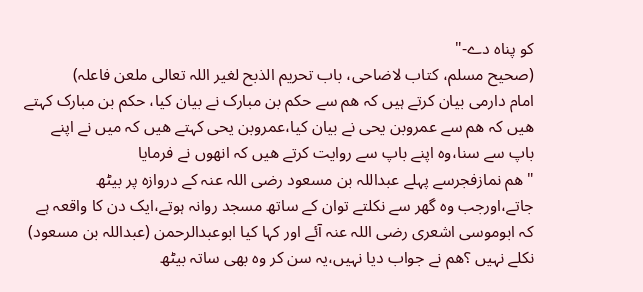کو پناہ دے-"
(صحیح مسلم، کتاب لاضاحی، باب تحریم الذبح لغیر اللہ تعالی ملعن فاعلہ)
امام دارمی بیان کرتے ہیں کہ ھم سے حکم بن مبارک نے بیان کیا، حکم بن مبارک کہتے ھیں کہ ھم سے عمروبن یحی نے بیان کیا،عمروبن یحی کہتے ھیں کہ میں نے اپنے باپ سے سنا،وہ اپنے باپ سے روایت کرتے ھیں کہ انھوں نے فرمایا
"ھم نمازفجرسے پہلے عبداللہ بن مسعود رضی اللہ عنہ کے دروازہ پر بیٹھ جاتے،اورجب وہ گھر سے نکلتے توان كے ساتھ مسجد روانہ ہوتے،ایک دن کا واقعہ ہے کہ ابوموسی اشعری رضی اللہ عنہ آئے اور کہا کیا ابوعبدالرحمن (عبداللہ بن مسعود) نکلے نہیں ؟ھم نے جواب دیا نہیں،یہ سن كر وہ بھی ساتہ بیٹھ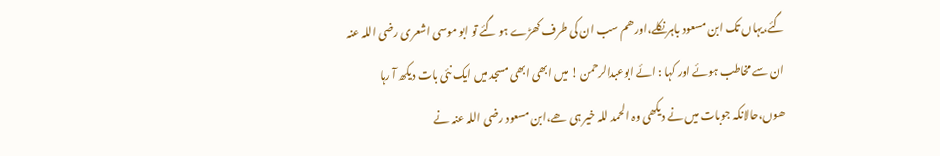گئے،یہاں تک ابن مسعود باہرنکلے،اورھم سب ان کی طرف کھڑے ہو گئے تو ابو موسی اشعری رضی اللہ عنہ ان سے مخاطب ہوئے اور کہا : ائے ابوعبدالرحمن ! میں ابھی ابھی مسجد میں ایک نئی بات دیکھ آ رہا ھوں،حالانکہ جوبات میں نے دیکھی وہ الحمد للہ خیر ہی ھے،ابن مسعود رضی اللہ عنہ نے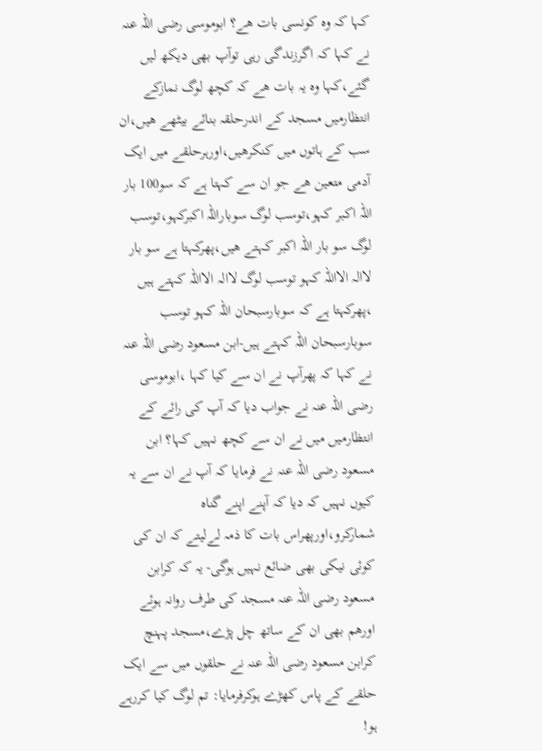کہا کہ وہ کونسی بات ھے؟ ابوموسی رضی اللہ عنہ نے کہا کہ اگرزندگی رہی توآپ بھی دیکھ لیں گئے،کہا وہ یہ بات ھے کہ کچھ لوگ نمازكے انتظارميں مسجد کے اندرحلقہ بنائے بیٹھے ھیں،ان سب كے ہاتوں ميں كنكرھیں،اورہرحلقے میں ایک آدمی متعین ھے جو ان سے کہتا ہے کہ سو100 بار اللہ اکبر کہو،توسب لوگ سوباراللہ اکبرکہو،توسب لوگ سو بار اللہ اکبر کہتے ھیں،پھرکہتا ہے سو بار لاالہ الااللہ کہو توسب لوگ لاالہ الااللہ کہتے ہیں ،پھرکہتا ہے کہ سوبارسبحان اللہ کہو توسب سوبارسبحان اللہ کہتے ہیں-ابن مسعود رضی اللہ عنہ نے کہا کہ پھرآپ نے ان سے کیا کہا ،ابوموسی رضی اللہ عنہ نے جواب دیا کہ آپ کی رائے کے انتظارمیں میں نے ان سے کچھ نہیں کہا؟ ابن مسعود رضی اللہ عنہ نے فرمایا کہ آپ نے ان سے یہ کیوں نہیں کہ دیا کہ آپنے اپنے گناہ شمارکرو،اورپھراس بات کا ذمہ لےلیتے کہ ان کی کوئی نیکی بھی ضائع نہیں ہوگی- یہ کہ کرابن مسعود رضی اللہ عنہ مسجد کی طرف روانہ ہوئے اورھم بھی ان کے ساتھ چل پڑے،مسجد پہنچ کرابن مسعود رضی اللہ عنہ نے حلقوں میں سے ایک حلقے کے پاس کھڑے ہوکرفرمایا: تم لوگ کیا کررہے ہو!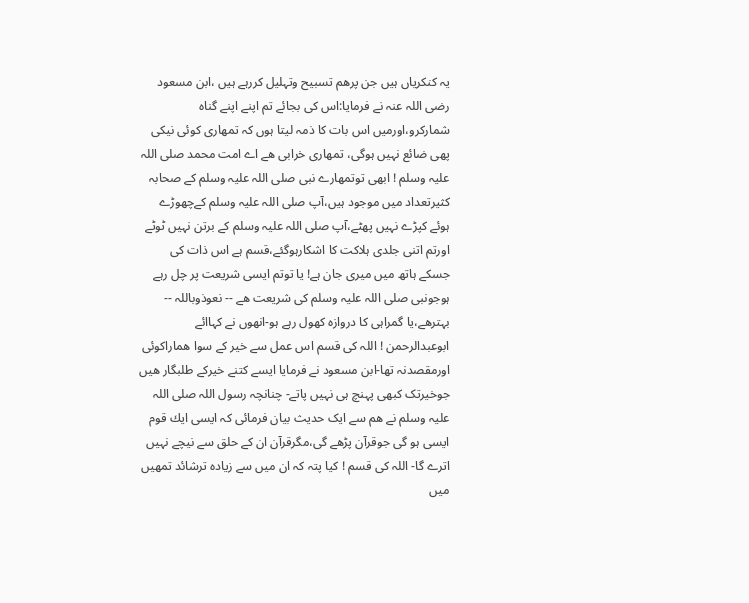یہ کنکریاں ہیں جن پرھم تسبیح وتہلیل کررہے ہیں ،ابن مسعود رضی اللہ عنہ نے فرمایا:اس کی بجائے تم اپنے اپنے گناہ شمارکرو،اورمیں اس بات کا ذمہ لیتا ہوں کہ تمھاری کوئی نیکی پھی ضائع نہیں ہوگی، تمھاری خرابی ھے اے امت محمد صلی اللہ علیہ وسلم ! ابھی توتمھارے نبی صلی اللہ علیہ وسلم کے صحابہ کثیرتعداد میں موجود ہیں،آپ صلی اللہ علیہ وسلم کےچھوڑے ہوئے کپڑے نہیں پھٹے،آپ صلی اللہ علیہ وسلم کے برتن نہیں ٹوٹے اورتم اتنی جلدی ہلاکت کا اشکارہوگئے،قسم ہے اس ذات کی جسکے ہاتھ میں میری جان ہے! یا توتم ایسی شریعت پر چل رہے ہوجونبی صلی اللہ علیہ وسلم کی شریعت ھے -- نعوذوباللہ -- بہترھے،یا گمراہی کا دروازہ کھول رہے ہو-انھوں نے کہاائے ابوعبدالرحمن ! اللہ کی قسم اس عمل سے خیر کے سوا ھماراکوئی اورمقصدنہ تھا-ابن مسعود نے فرمایا ایسے کتنے خیرکے طلبگار ھیں جوخیرتک کبھی پہنچ ہی نہیں پاتے- چنانچہ رسول اللہ صلی اللہ علیہ وسلم نے ھم سے ایک حدیث بیان فرمائی کہ ایسی ايك قوم ايسى ہو گی جوقرآن پڑھے گی،مگرقرآن ان کے حلق سے نیچے نہیں اترے گا- اللہ کی قسم ! کیا پتہ کہ ان میں سے زیادہ ترشائد تمھیں میں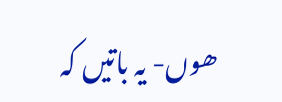ھوں- یہ باتیں کہ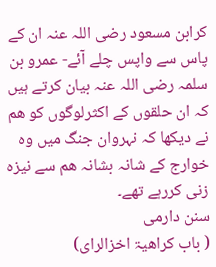کرابن مسعود رضی اللہ عنہ ان کے پاس سے واپس چلے آئے- عمرو بن سلمہ رضی اللہ عنہ بیان کرتے ہیں کہ ان حلقوں کے اکثرلوگوں کو ھم نے دیکھا کہ نہروان جنگ میں وہ خوارج کے شانہ بشانہ ھم سے نیزہ زنی کررہے تھے۔
سنن دارمی
( باب کراھیۃ اخزالرای)